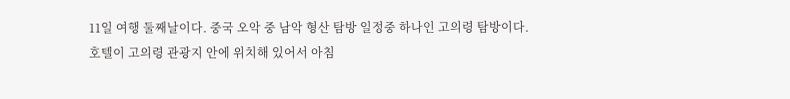11일 여행 둘째날이다. 중국 오악 중 남악 형산 탐방 일정중 하나인 고의령 탐방이다. 호텔이 고의령 관광지 안에 위치해 있어서 아침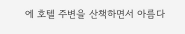에 호텔 주변을 산책하면서 아름다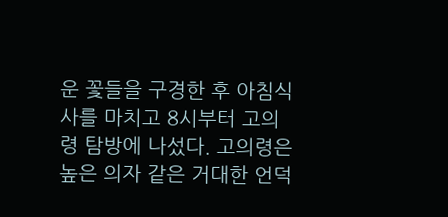운 꽃들을 구경한 후 아침식사를 마치고 8시부터 고의령 탐방에 나섰다. 고의령은 높은 의자 같은 거대한 언덕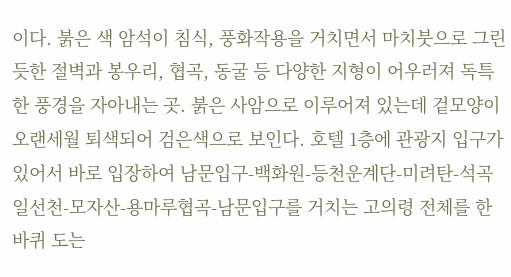이다. 붉은 색 암석이 침식, 풍화작용을 거치면서 마치붓으로 그린 듯한 절벽과 봉우리, 협곡, 동굴 등 다양한 지형이 어우러져 독특한 풍경을 자아내는 곳. 붉은 사암으로 이루어져 있는데 겉모양이 오랜세월 퇴색되어 검은색으로 보인다. 호텔 1층에 관광지 입구가 있어서 바로 입장하여 남문입구-백화원-등천운계단-미려탄-석곡일선천-모자산-용마루협곡-남문입구를 거치는 고의령 전체를 한 바퀴 도는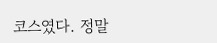코스였다. 정말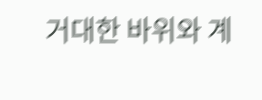거대한 바위와 계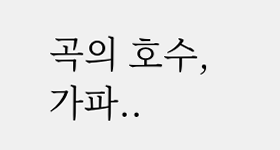곡의 호수, 가파..